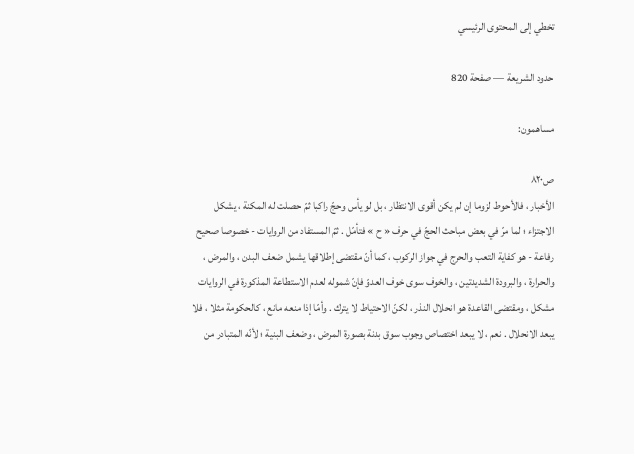تخطي إلى المحتوى الرئيسي

حدود الشريعة — صفحة 820

مساهمون:

ص٨٢٠
الأخبار ، فالأحوط لزوما إن لم يكن أقوى الانتظار ، بل لو يأس وحجّ راكبا ثمّ حصلت له المكنة ، يشكل الاجتزاء ؛ لما مرّ في بعض مباحث الحجّ في حرف « ح » فتأمّل . ثمّ المستفاد من الروايات - خصوصا صحيح رفاعة - هو كفاية التعب والحرج في جواز الركوب ، كما أنّ مقتضى إطلاقها يشمل ضعف البدن ، والمرض ، والحرارة ، والبرودة الشديدتين ، والخوف سوى خوف العدوّ فإنّ شموله لعدم الاستطاعة المذكورة في الروايات مشكل ، ومقتضى القاعدة هو انحلال النذر ، لكنّ الاحتياط لا يترك . وأمّا إذا منعه مانع ، كالحكومة مثلا ، فلا يبعد الانحلال . نعم ، لا يبعد اختصاص وجوب سوق بدنة بصورة المرض ، وضعف البنية ؛ لأنّه المتبادر من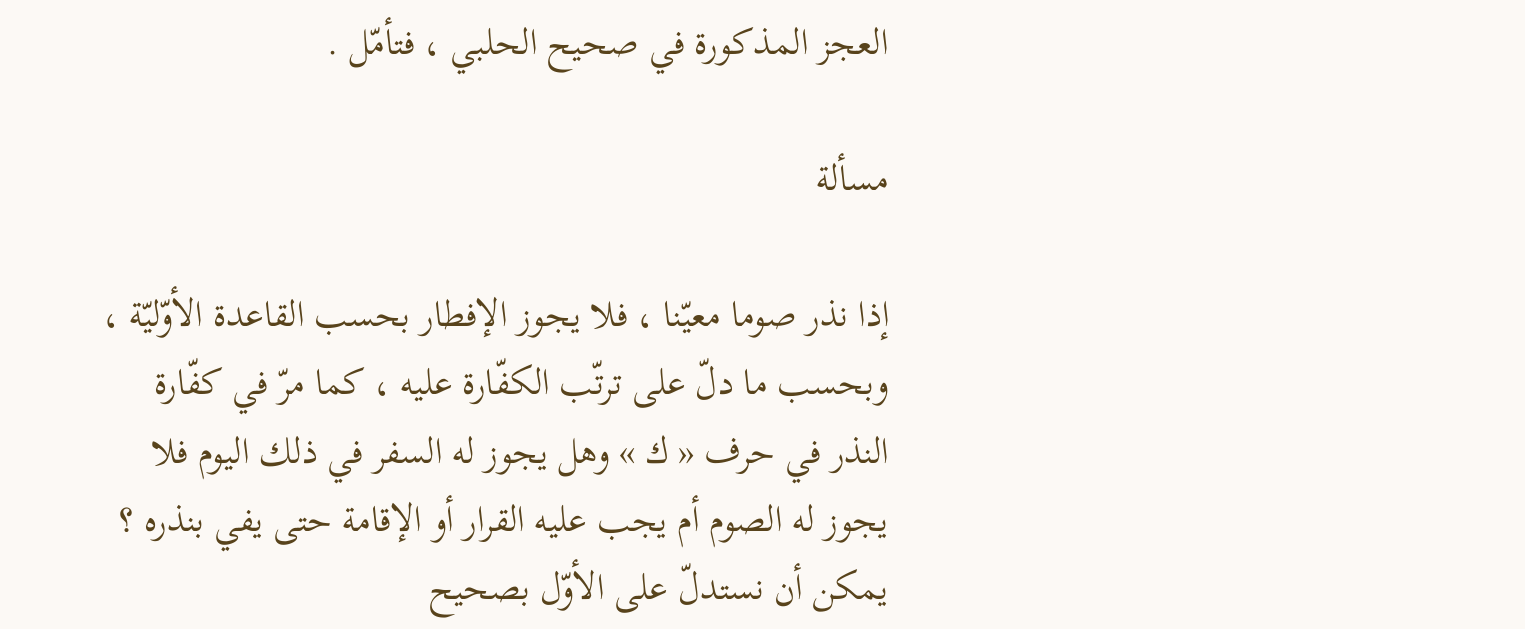العجز المذكورة في صحيح الحلبي ، فتأمّل .

مسألة

إذا نذر صوما معيّنا ، فلا يجوز الإفطار بحسب القاعدة الأوّليّة ، وبحسب ما دلّ على ترتّب الكفّارة عليه ، كما مرّ في كفّارة النذر في حرف « ك » وهل يجوز له السفر في ذلك اليوم فلا يجوز له الصوم أم يجب عليه القرار أو الإقامة حتى يفي بنذره ؟ يمكن أن نستدلّ على الأوّل بصحيح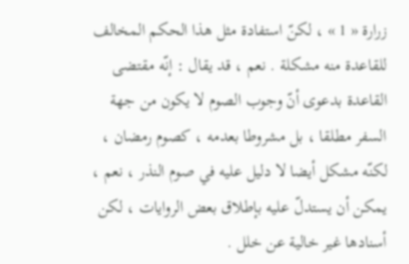زرارة « 1 » ، لكنّ استفادة مثل هذا الحكم المخالف للقاعدة منه مشكلة . نعم ، قد يقال : إنّه مقتضى القاعدة بدعوى أنّ وجوب الصوم لا يكون من جهة السفر مطلقا ، بل مشروطا بعدمه ، كصوم رمضان ، لكنّه مشكل أيضا لا دليل عليه في صوم النذر ، نعم ، يمكن أن يستدلّ عليه بإطلاق بعض الروايات ، لكن أسنادها غير خالية عن خلل .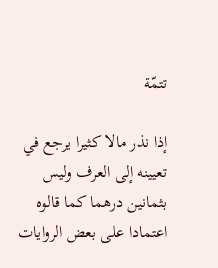تتمّة

إذا نذر مالا كثيرا يرجع في تعيينه إلى العرف وليس بثمانين درهما كما قالوه اعتمادا على بعض الروايات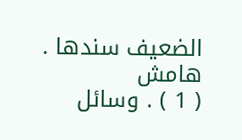الضعيف سندها .
هامش
( 1 ) . وسائل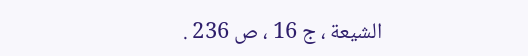الشيعة ، ج 16 ، ص 236 .